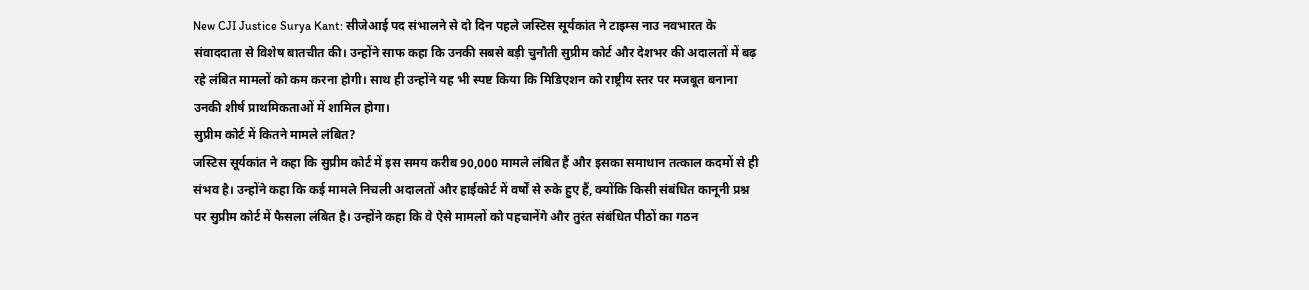New CJI Justice Surya Kant: सीजेआई पद संभालने से दो दिन पहले जस्टिस सूर्यकांत ने टाइम्स नाउ नवभारत के संवाददाता से विशेष बातचीत की। उन्होंने साफ कहा कि उनकी सबसे बड़ी चुनौती सुप्रीम कोर्ट और देशभर की अदालतों में बढ़ रहे लंबित मामलों को कम करना होगी। साथ ही उन्होंने यह भी स्पष्ट किया कि मिडिएशन को राष्ट्रीय स्तर पर मजबूत बनाना उनकी शीर्ष प्राथमिकताओं में शामिल होगा।
सुप्रीम कोर्ट में कितने मामले लंबित?
जस्टिस सूर्यकांत ने कहा कि सुप्रीम कोर्ट में इस समय करीब 90,000 मामले लंबित हैं और इसका समाधान तत्काल कदमों से ही संभव है। उन्होंने कहा कि कई मामले निचली अदालतों और हाईकोर्ट में वर्षों से रुके हुए हैं, क्योंकि किसी संबंधित कानूनी प्रश्न पर सुप्रीम कोर्ट में फैसला लंबित है। उन्होंने कहा कि वे ऐसे मामलों को पहचानेंगे और तुरंत संबंधित पीठों का गठन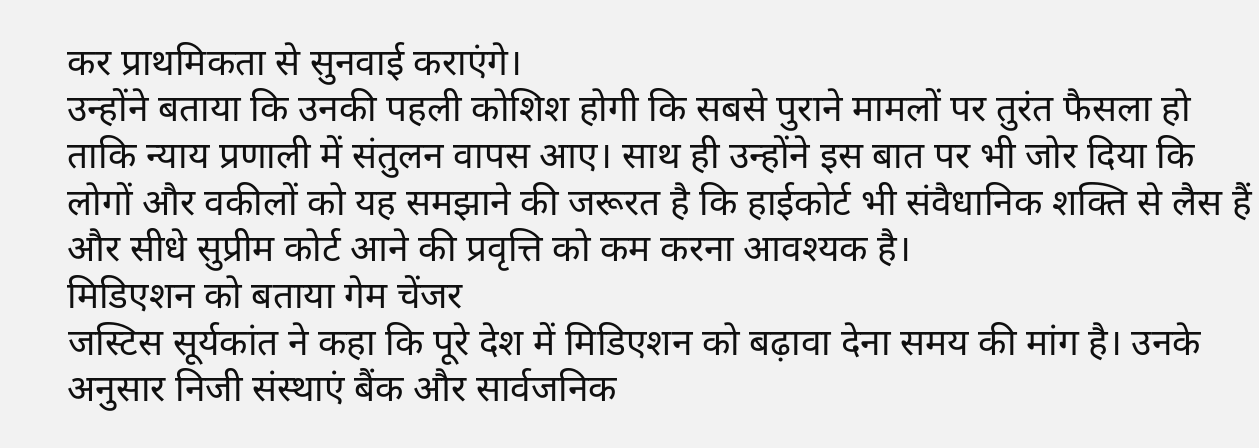कर प्राथमिकता से सुनवाई कराएंगे।
उन्होंने बताया कि उनकी पहली कोशिश होगी कि सबसे पुराने मामलों पर तुरंत फैसला हो ताकि न्याय प्रणाली में संतुलन वापस आए। साथ ही उन्होंने इस बात पर भी जोर दिया कि लोगों और वकीलों को यह समझाने की जरूरत है कि हाईकोर्ट भी संवैधानिक शक्ति से लैस हैं और सीधे सुप्रीम कोर्ट आने की प्रवृत्ति को कम करना आवश्यक है।
मिडिएशन को बताया गेम चेंजर
जस्टिस सूर्यकांत ने कहा कि पूरे देश में मिडिएशन को बढ़ावा देना समय की मांग है। उनके अनुसार निजी संस्थाएं बैंक और सार्वजनिक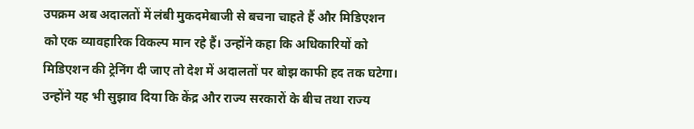उपक्रम अब अदालतों में लंबी मुकदमेबाजी से बचना चाहते हैं और मिडिएशन को एक व्यावहारिक विकल्प मान रहे हैं। उन्होंने कहा कि अधिकारियों को मिडिएशन की ट्रेनिंग दी जाए तो देश में अदालतों पर बोझ काफी हद तक घटेगा।
उन्होंने यह भी सुझाव दिया कि केंद्र और राज्य सरकारों के बीच तथा राज्य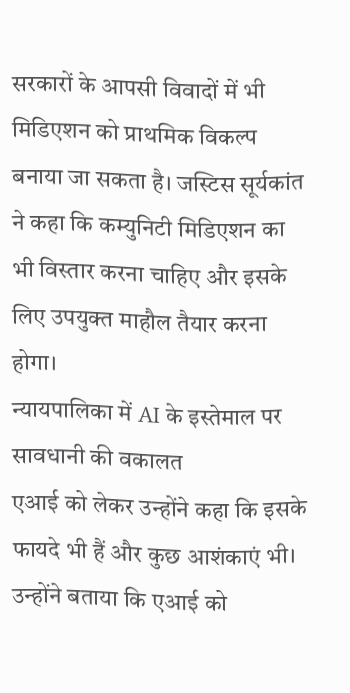सरकारों के आपसी विवादों में भी मिडिएशन को प्राथमिक विकल्प बनाया जा सकता है। जस्टिस सूर्यकांत ने कहा कि कम्युनिटी मिडिएशन का भी विस्तार करना चाहिए और इसके लिए उपयुक्त माहौल तैयार करना होगा।
न्यायपालिका में AI के इस्तेमाल पर सावधानी की वकालत
एआई को लेकर उन्होंने कहा कि इसके फायदे भी हैं और कुछ आशंकाएं भी। उन्होंने बताया कि एआई को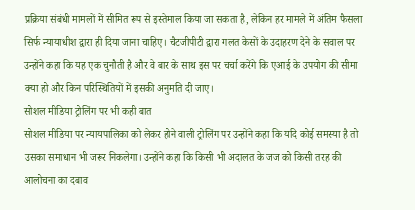प्रक्रिया संबंधी मामलों में सीमित रूप से इस्तेमाल किया जा सकता है, लेकिन हर मामले में अंतिम फैसला सिर्फ न्यायाधीश द्वारा ही दिया जाना चाहिए। चैटजीपीटी द्वारा गलत केसों के उदाहरण देने के सवाल पर उन्होंने कहा कि यह एक चुनौती है और वे बार के साथ इस पर चर्चा करेंगे कि एआई के उपयोग की सीमा क्या हो और किन परिस्थितियों में इसकी अनुमति दी जाए।
सोशल मीडिया ट्रोलिंग पर भी कही बात
सोशल मीडिया पर न्यायपालिका को लेकर होने वाली ट्रोलिंग पर उन्होंने कहा कि यदि कोई समस्या है तो उसका समाधान भी जरूर निकलेगा। उन्होंने कहा कि किसी भी अदालत के जज को किसी तरह की आलोचना का दबाव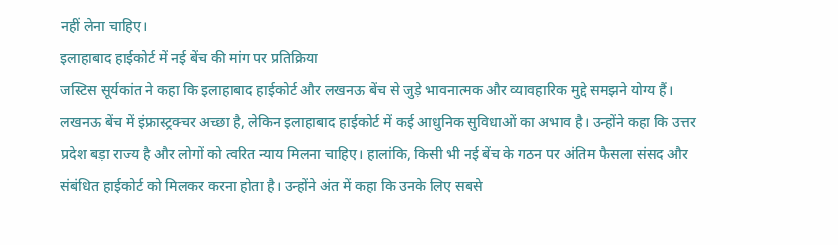नहीं लेना चाहिए।
इलाहाबाद हाईकोर्ट में नई बेंच की मांग पर प्रतिक्रिया
जस्टिस सूर्यकांत ने कहा कि इलाहाबाद हाईकोर्ट और लखनऊ बेंच से जुड़े भावनात्मक और व्यावहारिक मुद्दे समझने योग्य हैं। लखनऊ बेंच में इंफ्रास्ट्रक्चर अच्छा है, लेकिन इलाहाबाद हाईकोर्ट में कई आधुनिक सुविधाओं का अभाव है। उन्होंने कहा कि उत्तर प्रदेश बड़ा राज्य है और लोगों को त्वरित न्याय मिलना चाहिए। हालांकि, किसी भी नई बेंच के गठन पर अंतिम फैसला संसद और संबंधित हाईकोर्ट को मिलकर करना होता है। उन्होंने अंत में कहा कि उनके लिए सबसे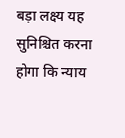बड़ा लक्ष्य यह सुनिश्चित करना होगा कि न्याय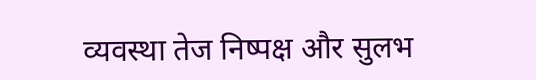व्यवस्था तेज निष्पक्ष और सुलभ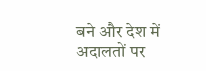बने और देश में अदालतों पर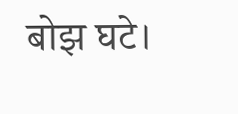बोझ घटे।